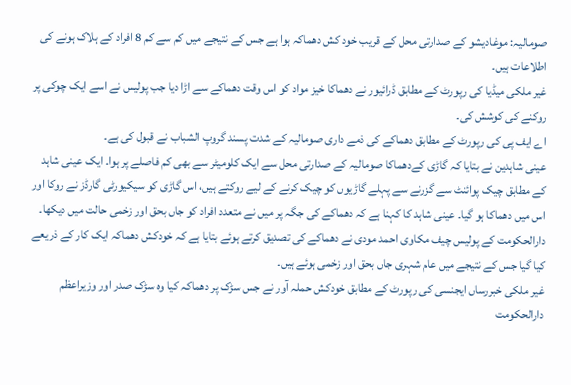صومالیہ: موغادیشو کے صدارتی محل کے قریب خود کش دھماکہ ہوا ہے جس کے نتیجے میں کم سے کم 8 افراد کے ہلاک ہونے کی اطلاعات ہیں۔
غیر ملکی میڈیا کی رپورٹ کے مطابق ڈرائیور نے دھماکا خیز مواد کو اس وقت دھماکے سے اڑا دیا جب پولیس نے اسے ایک چوکی پر روکنے کی کوشش کی۔
اے ایف پی کی رپورٹ کے مطابق دھماکے کی ذمے داری صومالیہ کے شدت پسند گروپ الشباب نے قبول کی ہے۔
عینی شاہدین نے بتایا کہ گاڑی کےدھماکا صومالیہ کے صدارتی محل سے ایک کلومیٹر سے بھی کم فاصلے پر ہوا۔ ایک عینی شاہد کے مطابق چیک پوائنٹ سے گزرنے سے پہلے گاڑیوں کو چیک کرنے کے لیے روکتے ہیں، اس گاڑی کو سیکیورٹی گارڈز نے روکا اور اس میں دھماکا ہو گیا۔ عینی شاہد کا کہنا ہے کہ دھماکے کی جگہ پر میں نے متعدد افراد کو جاں بحق اور زخمی حالت میں دیکھا۔
دارالحکومت کے پولیس چیف مکاوی احمد مودی نے دھماکے کی تصدیق کرتے ہوئے بتایا ہے کہ خودکش دھماکہ ایک کار کے ذریعے کیا گیا جس کے نتیجے میں عام شہری جاں بحق اور زخمی ہوئے ہیں۔
غیر ملکی خبررساں ایجنسی کی رپورٹ کے مطابق خودکش حملہ آور نے جس سڑک پر دھماکہ کیا وہ سڑک صدر اور وزیراعظم دارالحکومت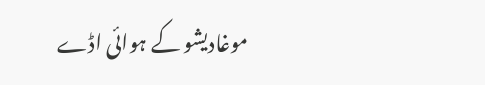موغادیشو کے ہوائی اڈے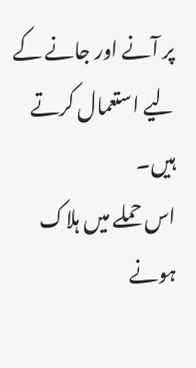پر آنے اور جانے کے لیے استعمال کرتے ہیں۔
اس حملے میں ہلاک ہونے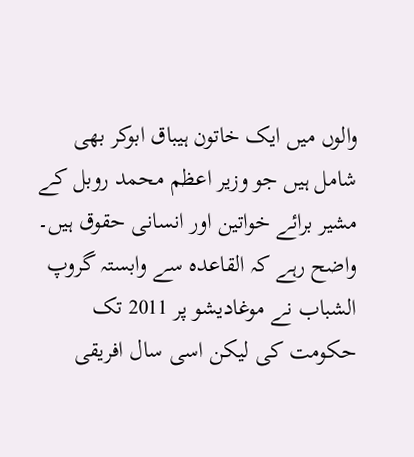والوں میں ایک خاتون ہیباق ابوکر بھی شامل ہیں جو وزیر اعظم محمد روبل کے مشیر برائے خواتین اور انسانی حقوق ہیں۔
واضح رہے کہ القاعدہ سے وابستہ گروپ الشباب نے موغادیشو پر 2011 تک حکومت کی لیکن اسی سال افریقی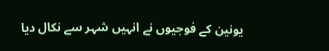یونین کے فوجیوں نے انہیں شہر سے نکال دیا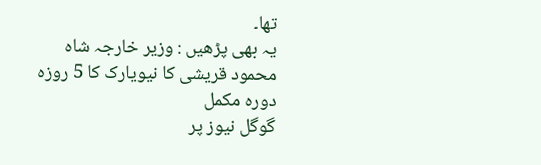تھا۔
یہ بھی پڑھیں : وزیر خارجہ شاہ محمود قریشی کا نیویارک کا 5 روزہ دورہ مکمل
گوگل نیوز پر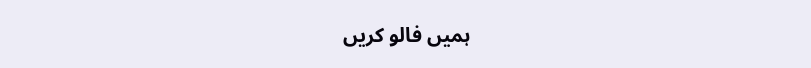ہمیں فالو کریں